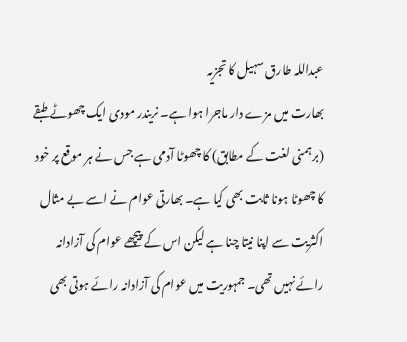عبداللہ طارق سہیل کا تجزیہ
بھارت میں مزے دار ماجرا ہوا ہے۔ نریندر مودی ایک چھوٹے طبقے (برہمنی لغت کے مطابق) کا چھوٹا آدمی ہے جس نے ہر موقع پر خود کا چھوٹا ہونا ثابت بھی کیا ہے۔ بھارتی عوام نے اسے بے مثال اکثریت سے اپنا نیتا چنا ہے لیکن اس کے پیچھے عوام کی آزادانہ رائے نہیں تھی۔ جمہوریت میں عوام کی آزادانہ رائے ہوتی بھی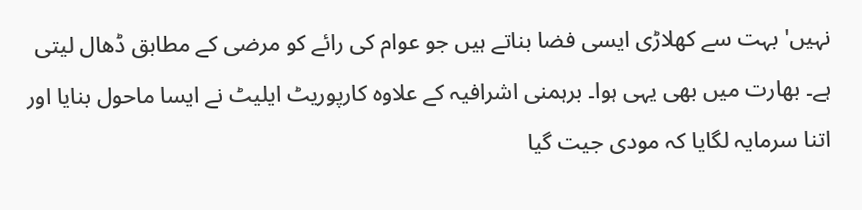نہیں' بہت سے کھلاڑی ایسی فضا بناتے ہیں جو عوام کی رائے کو مرضی کے مطابق ڈھال لیتی ہے۔ بھارت میں بھی یہی ہوا۔ برہمنی اشرافیہ کے علاوہ کارپوریٹ ایلیٹ نے ایسا ماحول بنایا اور اتنا سرمایہ لگایا کہ مودی جیت گیا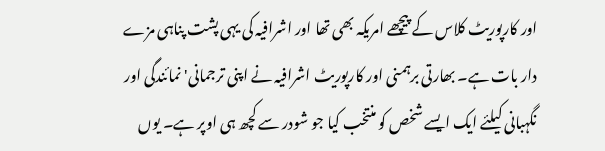اور کارپوریٹ کلاس کے پیچھے امریکہ بھی تھا اور اشرافیہ کی یہی پشت پناہی مزے دار بات ہے۔ بھارتی برہمنی اور کارپوریٹ اشرافیہ نے اپنی ترجمانی' نمائندگی اور نگہبانی کیلئے ایک ایسے شخص کو منتخب کیا جو شودر سے کچھ ہی اوپر ہے۔ یوں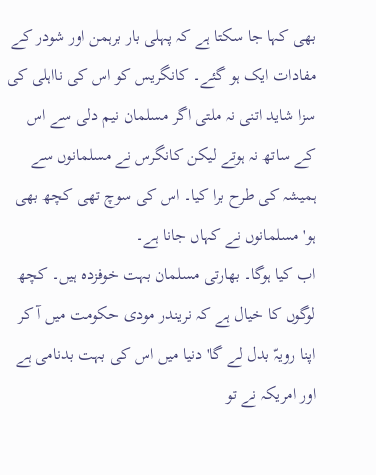بھی کہا جا سکتا ہے کہ پہلی بار برہمن اور شودر کے مفادات ایک ہو گئے۔ کانگریس کو اس کی نااہلی کی سزا شاید اتنی نہ ملتی اگر مسلمان نیم دلی سے اس کے ساتھ نہ ہوتے لیکن کانگرس نے مسلمانوں سے ہمیشہ کی طرح برا کیا۔ اس کی سوچ تھی کچھ بھی ہو' مسلمانوں نے کہاں جانا ہے۔
اب کیا ہوگا۔ بھارتی مسلمان بہت خوفزدہ ہیں۔ کچھ لوگوں کا خیال ہے کہ نریندر مودی حکومت میں آ کر اپنا رویہّ بدل لے گا' دنیا میں اس کی بہت بدنامی ہے اور امریکہ نے تو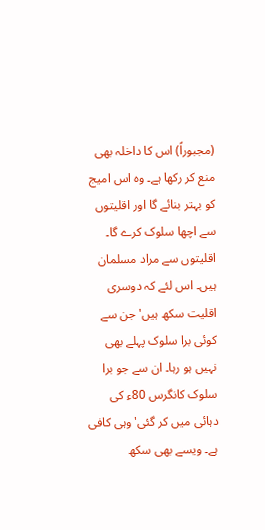(مجبوراً) اس کا داخلہ بھی منع کر رکھا ہے۔ وہ اس امیج کو بہتر بنائے گا اور اقلیتوں سے اچھا سلوک کرے گا۔ اقلیتوں سے مراد مسلمان ہیں۔ اس لئے کہ دوسری اقلیت سکھ ہیں' جن سے کوئی برا سلوک پہلے بھی نہیں ہو رہا۔ ان سے جو برا سلوک کانگرس 80ء کی دہائی میں کر گئی' وہی کافی ہے۔ ویسے بھی سکھ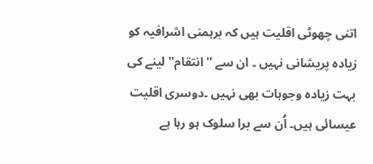اتنی چھوٹی اقلیت ہیں کہ برہمنی اشرافیہ کو زیادہ پریشانی نہیں ۔ ان سے ''انتقام'' لینے کی بہت زیادہ وجوہات بھی نہیں ۔دوسری اقلیت عیسائی ہیں۔ اُن سے برا سلوک ہو رہا ہے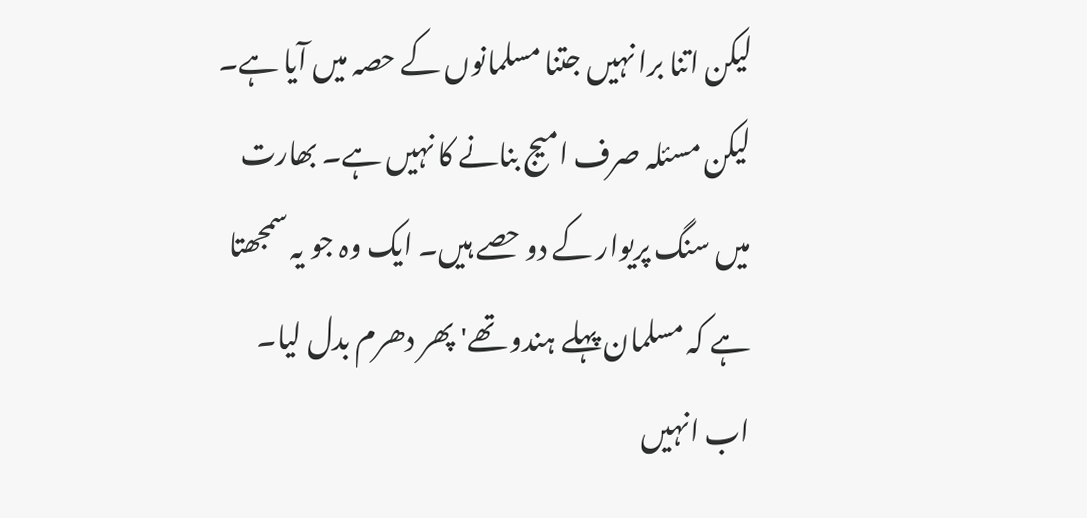لیکن اتنا برا نہیں جتنا مسلمانوں کے حصہ میں آیا ہے۔
لیکن مسئلہ صرف امیج بنانے کا نہیں ہے۔ بھارت میں سنگ پریوار کے دو حصے ہیں۔ ایک وہ جو یہ سمجھتا ہے کہ مسلمان پہلے ہندو تھے' پھر دھرم بدل لیا۔ اب انہیں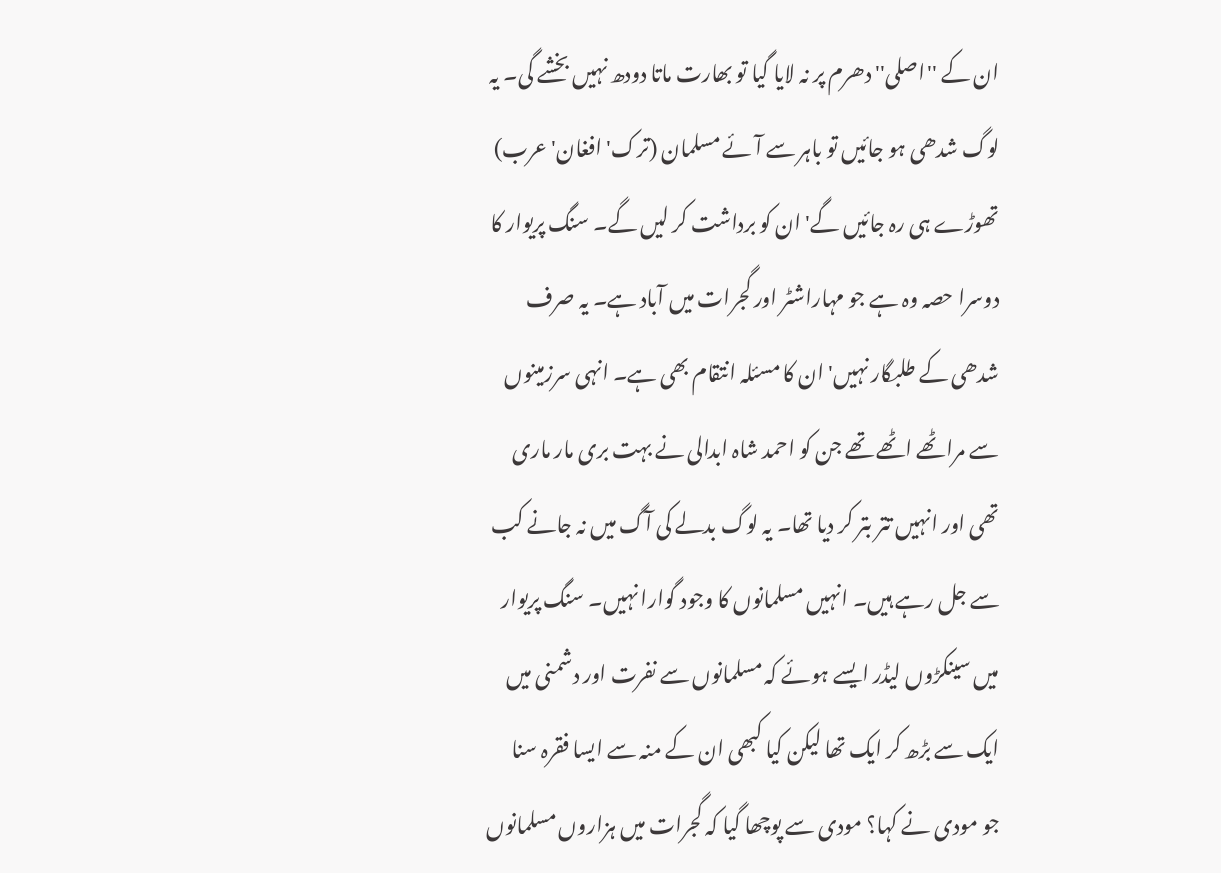ان کے ''اصلی'' دھرم پر نہ لایا گیا تو بھارت ماتا دودھ نہیں بخشے گی۔ یہ لوگ شدھی ہو جائیں تو باہر سے آئے مسلمان (ترک' افغان' عرب) تھوڑے ہی رہ جائیں گے' ان کو برداشت کر لیں گے۔ سنگ پریوار کا دوسرا حصہ وہ ہے جو مہاراشٹر اور گجرات میں آباد ہے۔ یہ صرف شدھی کے طلبگار نہیں' ان کا مسئلہ انتقام بھی ہے۔ انہی سرزمینوں سے مراٹھے اٹھے تھے جن کو احمد شاہ ابدالی نے بہت بری مار ماری تھی اور انہیں تتر بتر کر دیا تھا۔ یہ لوگ بدلے کی آگ میں نہ جانے کب سے جل رہے ہیں۔ انہیں مسلمانوں کا وجود گوارا نہیں۔ سنگ پریوار میں سینکڑوں لیڈر ایسے ہوئے کہ مسلمانوں سے نفرت اور دشمنی میں ایک سے بڑھ کر ایک تھا لیکن کیا کبھی ان کے منہ سے ایسا فقرہ سنا جو مودی نے کہا؟ مودی سے پوچھا گیا کہ گجرات میں ہزاروں مسلمانوں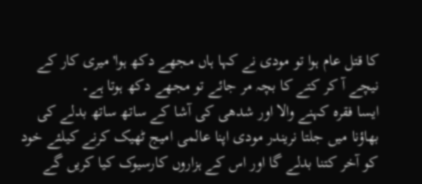کا قتل عام ہوا تو مودی نے کہا ہاں مجھے دکھ ہوا' میری کار کے نیچے آ کر کتے کا بچہ مر جائے تو مجھے دکھ ہوتا ہے۔
ایسا فقرہ کہنے والا اور شدھی کی آشا کے ساتھ ساتھ بدلے کی بھاؤنا میں جلتا نریندر مودی اپنا عالمی امیج ٹھیک کرنے کیلئے خود کو آخر کتنا بدلے گا اور اس کے ہزاروں کارسیوک کیا کریں گے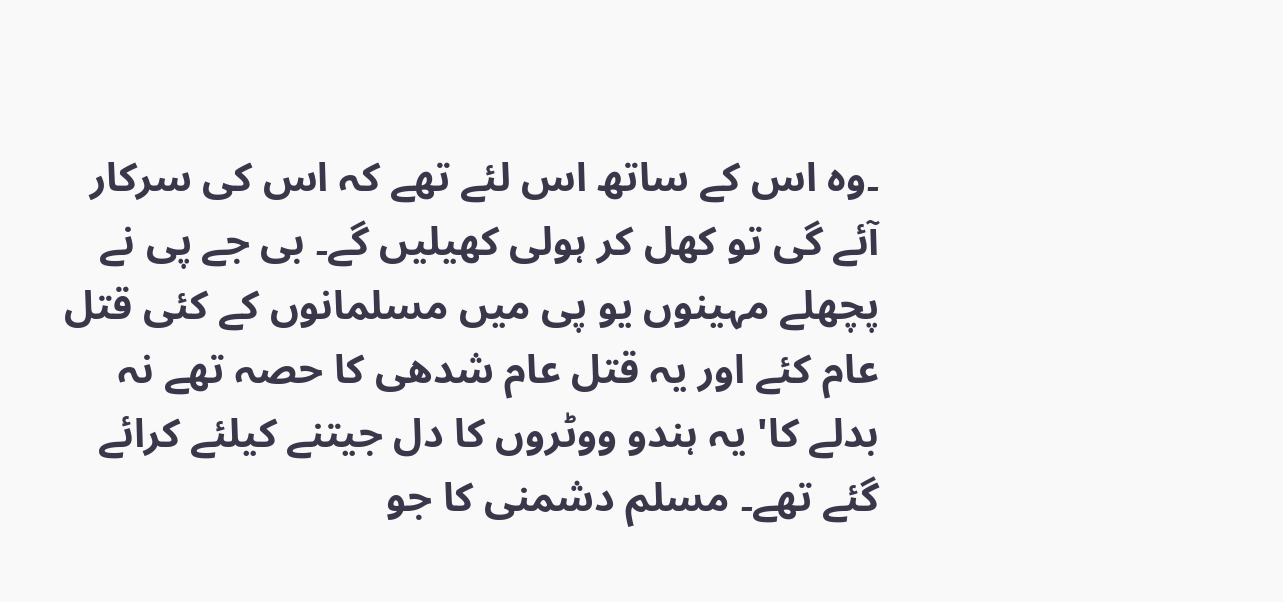۔وہ اس کے ساتھ اس لئے تھے کہ اس کی سرکار آئے گی تو کھل کر ہولی کھیلیں گے۔ بی جے پی نے پچھلے مہینوں یو پی میں مسلمانوں کے کئی قتل عام کئے اور یہ قتل عام شدھی کا حصہ تھے نہ بدلے کا' یہ ہندو ووٹروں کا دل جیتنے کیلئے کرائے گئے تھے۔ مسلم دشمنی کا جو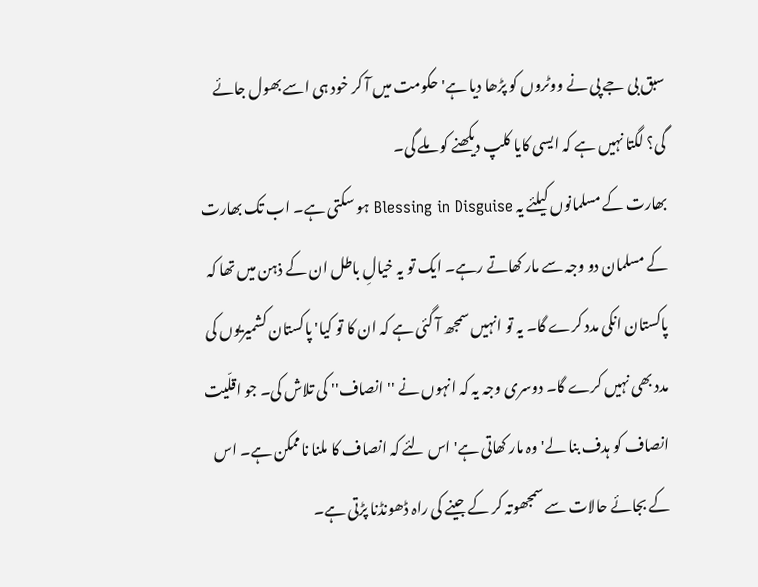سبق بی جے پی نے ووٹروں کو پڑھا دیا ہے' حکومت میں آ کر خود ہی اسے بھول جائے گی؟ لگتا نہیں ہے کہ ایسی کایا کلپ دیکھنے کو ملے گی۔
بھارت کے مسلمانوں کیلئے یہ Blessing in Disguise ہو سکتی ہے۔ اب تک بھارت کے مسلمان دو وجہ سے مار کھاتے رہے۔ ایک تو یہ خیالِ باطل ان کے ذہن میں تھا کہ پاکستان انکی مدد کرے گا۔ یہ تو انہیں سمجھ آ گئی ہے کہ ان کا تو کیا' پاکستان کشمیریوں کی مدد بھی نہیں کرے گا۔ دوسری وجہ یہ کہ انہوں نے ''انصاف'' کی تلاش کی۔ جو اقلّیت انصاف کو ہدف بنا لے' وہ مار کھاتی ہے' اس لئے کہ انصاف کا ملنا ناممکن ہے۔ اس کے بجائے حالات سے سمجھوتہ کر کے جینے کی راہ ڈھونڈنا پڑتی ہے۔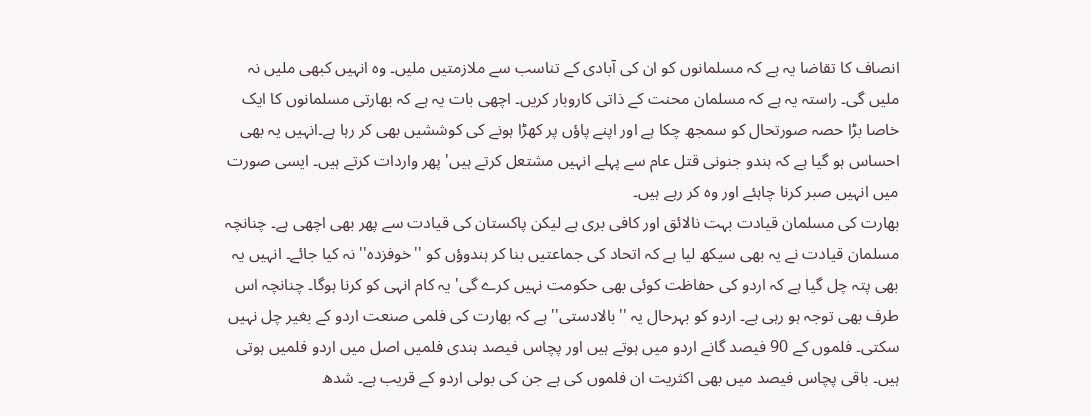انصاف کا تقاضا یہ ہے کہ مسلمانوں کو ان کی آبادی کے تناسب سے ملازمتیں ملیں۔ وہ انہیں کبھی ملیں نہ ملیں گی۔ راستہ یہ ہے کہ مسلمان محنت کے ذاتی کاروبار کریں۔ اچھی بات یہ ہے کہ بھارتی مسلمانوں کا ایک خاصا بڑا حصہ صورتحال کو سمجھ چکا ہے اور اپنے پاؤں پر کھڑا ہونے کی کوششیں بھی کر رہا ہے۔انہیں یہ بھی احساس ہو گیا ہے کہ ہندو جنونی قتل عام سے پہلے انہیں مشتعل کرتے ہیں' پھر واردات کرتے ہیں۔ ایسی صورت میں انہیں صبر کرنا چاہئے اور وہ کر رہے ہیں۔
بھارت کی مسلمان قیادت بہت نالائق اور کافی بری ہے لیکن پاکستان کی قیادت سے پھر بھی اچھی ہے۔ چنانچہ مسلمان قیادت نے یہ بھی سیکھ لیا ہے کہ اتحاد کی جماعتیں بنا کر ہندوؤں کو ''خوفزدہ'' نہ کیا جائے۔ انہیں یہ بھی پتہ چل گیا ہے کہ اردو کی حفاظت کوئی بھی حکومت نہیں کرے گی' یہ کام انہی کو کرنا ہوگا۔ چنانچہ اس طرف بھی توجہ ہو رہی ہے۔ اردو کو بہرحال یہ ''بالادستی'' ہے کہ بھارت کی فلمی صنعت اردو کے بغیر چل نہیں سکتی۔ فلموں کے 90 فیصد گانے اردو میں ہوتے ہیں اور پچاس فیصد ہندی فلمیں اصل میں اردو فلمیں ہوتی ہیں۔ باقی پچاس فیصد میں بھی اکثریت ان فلموں کی ہے جن کی بولی اردو کے قریب ہے۔ شدھ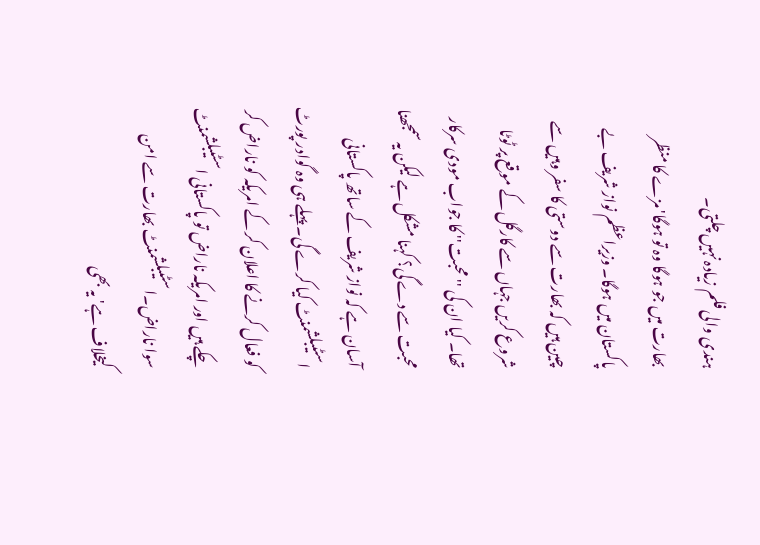ہندی والی فلم زیادہ نہیں چلتی۔
بھارت میں جو ہوگا وہ تو ہوگا' مزے کا منظر پاکستان میں ہوگا۔ وزیراعظم نواز شریف بے چین ہیں کہ بھارت سے دوستی کا سفر وہیں سے شروع کریں جہاں سے کارگل کے موقع پر ٹوٹا تھا۔ کیا ان کی ''محبت'' کا جواب مودی سرکار محبت سے دے گی؟ کہنا مشکل ہے لیکن یہ سمجھنا آسان ہے کہ نواز شریف کے ساتھ پاکستانی اسٹیبلشمنٹ کیا کرے گی۔ پہلے ہی وہ گوادر پورٹ کو فعال کرنے کا اعلان کر کے امریکہ کو ناراض کر چکے ہیں اور امریکہ ناراض تو پاکستانی اسٹیبلشمنٹ سوا ناراض۔اسٹیبلشمنٹ بھارت سے امن کیخلاف ہے' یہ بھی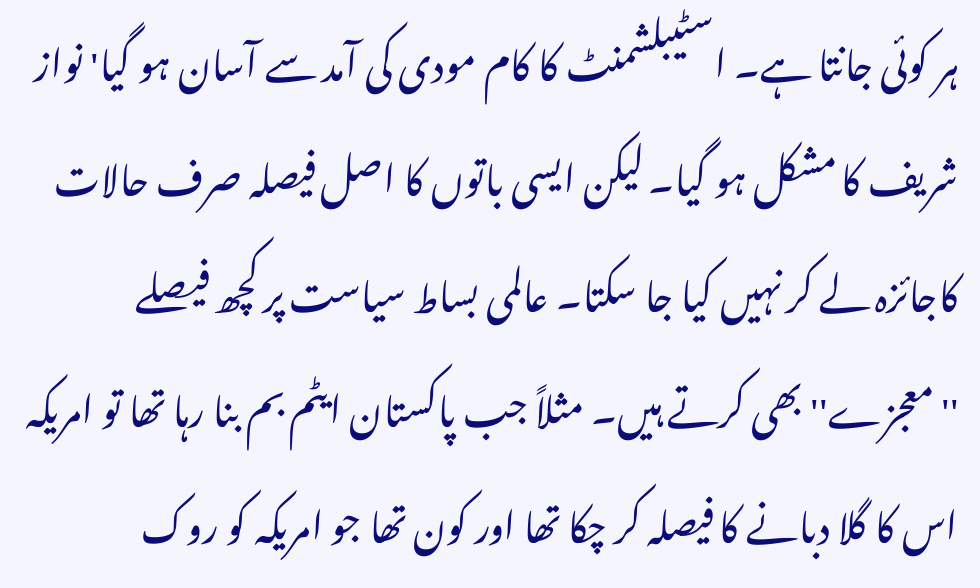ہر کوئی جانتا ہے۔ اسٹیبلشمنٹ کا کام مودی کی آمد سے آسان ہو گیا' نواز شریف کا مشکل ہو گیا۔ لیکن ایسی باتوں کا اصل فیصلہ صرف حالات کاجائزہ لے کر نہیں کیا جا سکتا۔ عالمی بساط سیاست پر کچھ فیصلے ''معجزے'' بھی کرتے ہیں۔ مثلاً جب پاکستان ایٹم بم بنا رہا تھا تو امریکہ اس کا گلا دبانے کا فیصلہ کر چکا تھا اور کون تھا جو امریکہ کو روک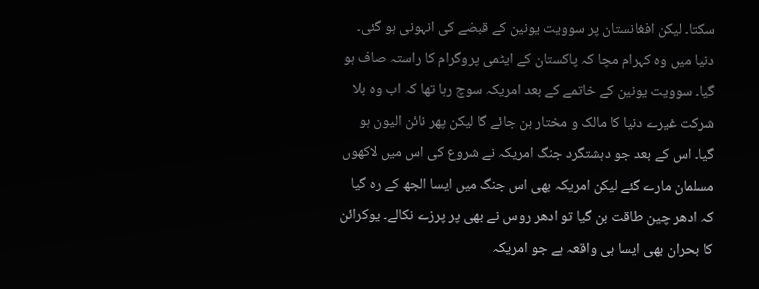سکتا۔ لیکن افغانستان پر سوویت یونین کے قبضے کی انہونی ہو گئی۔ دنیا میں وہ کہرام مچا کہ پاکستان کے ایٹمی پروگرام کا راستہ صاف ہو گیا۔ سوویت یونین کے خاتمے کے بعد امریکہ سوچ رہا تھا کہ اب وہ بلا شرکت غیرے دنیا کا مالک و مختار بن جائے گا لیکن پھر نائن الیون ہو گیا۔ اس کے بعد جو دہشتگرد جنگ امریکہ نے شروع کی اس میں لاکھوں مسلمان مارے گئے لیکن امریکہ بھی اس جنگ میں ایسا الجھ کے رہ گیا کہ ادھر چین طاقت بن گیا تو ادھر روس نے بھی پر پرزے نکالے۔ یوکرائن کا بحران بھی ایسا ہی واقعہ ہے جو امریکہ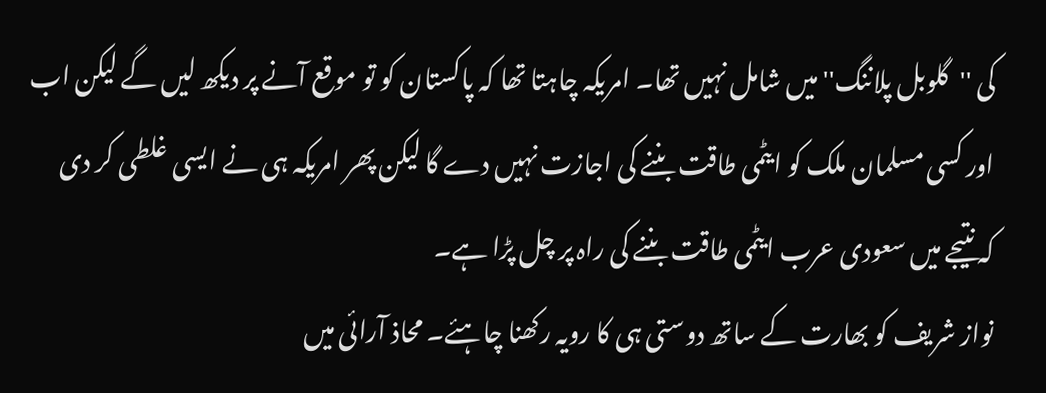کی ''گلوبل پلاننگ'' میں شامل نہیں تھا۔ امریکہ چاہتا تھا کہ پاکستان کو تو موقع آنے پر دیکھ لیں گے لیکن اب اور کسی مسلمان ملک کو ایٹمی طاقت بننے کی اجازت نہیں دے گا لیکن پھر امریکہ ہی نے ایسی غلطی کر دی کہ نتیجے میں سعودی عرب ایٹمی طاقت بننے کی راہ پر چل پڑا ہے۔
نواز شریف کو بھارت کے ساتھ دوستی ہی کا رویہ رکھنا چاہئے۔ محاذ آرائی میں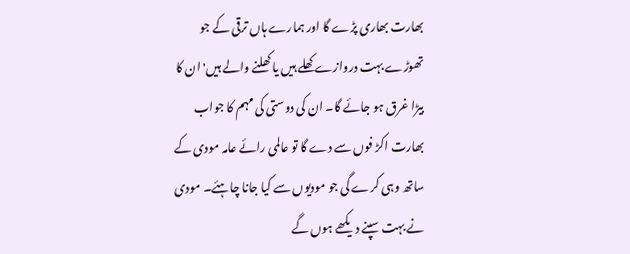بھارت بھاری پڑے گا اور ہمارے ہاں ترقی کے جو تھوڑے بہت دروازے کھلے ہیں یا کھلنے والے ہیں' ان کا بیڑا غرق ہو جائے گا۔ ان کی دوستی کی مہم کا جواب بھارت اکڑ فوں سے دے گا تو عالمی رائے عامہ مودی کے ساتھ وہی کرے گی جو مودیوں سے کیا جانا چاہئے۔ مودی نے بہت سپنے دیکھے ہوں گے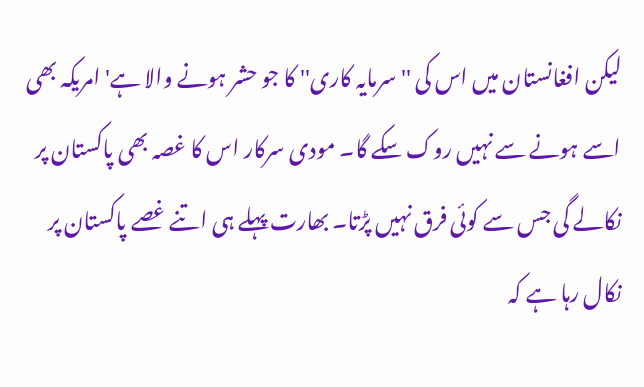لیکن افغانستان میں اس کی ''سرمایہ کاری'' کا جو حشر ہونے والا ہے' امریکہ بھی اسے ہونے سے نہیں روک سکے گا۔ مودی سرکار اس کا غصہ بھی پاکستان پر نکالے گی جس سے کوئی فرق نہیں پڑتا۔ بھارت پہلے ہی اتنے غصے پاکستان پر نکال رہا ہے کہ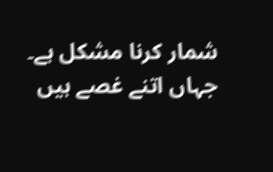شمار کرنا مشکل ہے۔ جہاں اتنے غصے ہیں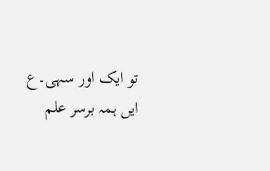تو ایک اور سہی۔ع
ایں ہمہ برسر علم